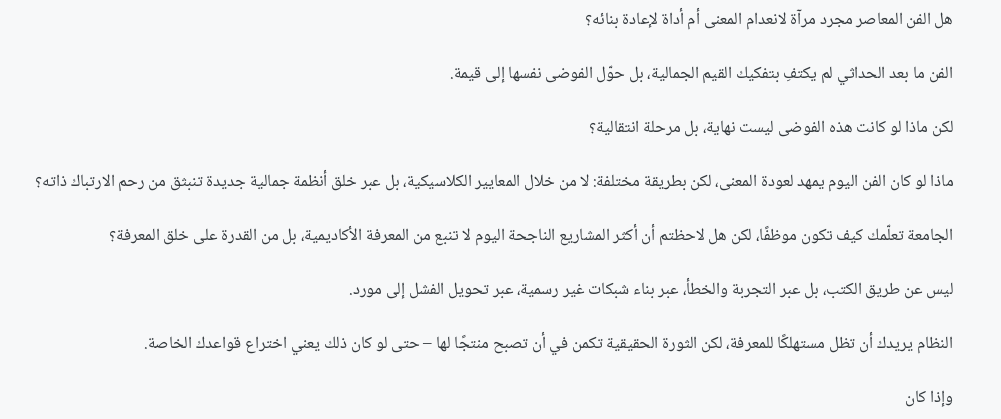هل الفن المعاصر مجرد مرآة لانعدام المعنى أم أداة لإعادة بنائه؟

الفن ما بعد الحداثي لم يكتفِ بتفكيك القيم الجمالية، بل حوّل الفوضى نفسها إلى قيمة.

لكن ماذا لو كانت هذه الفوضى ليست نهاية، بل مرحلة انتقالية؟

ماذا لو كان الفن اليوم يمهد لعودة المعنى، لكن بطريقة مختلفة: لا من خلال المعايير الكلاسيكية، بل عبر خلق أنظمة جمالية جديدة تنبثق من رحم الارتباك ذاته؟

الجامعة تعلّمك كيف تكون موظفًا، لكن هل لاحظتم أن أكثر المشاريع الناجحة اليوم لا تنبع من المعرفة الأكاديمية، بل من القدرة على خلق المعرفة؟

ليس عن طريق الكتب، بل عبر التجربة والخطأ، عبر بناء شبكات غير رسمية، عبر تحويل الفشل إلى مورد.

النظام يريدك أن تظل مستهلكًا للمعرفة، لكن الثورة الحقيقية تكمن في أن تصبح منتجًا لها – حتى لو كان ذلك يعني اختراع قواعدك الخاصة.

وإذا كان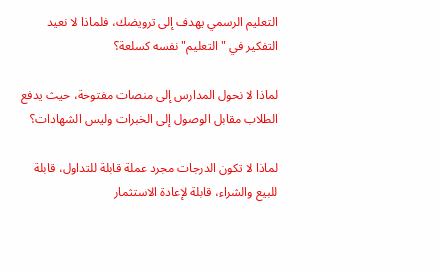التعليم الرسمي يهدف إلى ترويضك، فلماذا لا نعيد التفكير في "التعليم" نفسه كسلعة؟

لماذا لا نحول المدارس إلى منصات مفتوحة، حيث يدفع الطلاب مقابل الوصول إلى الخبرات وليس الشهادات؟

لماذا لا تكون الدرجات مجرد عملة قابلة للتداول، قابلة للبيع والشراء، قابلة لإعادة الاستثمار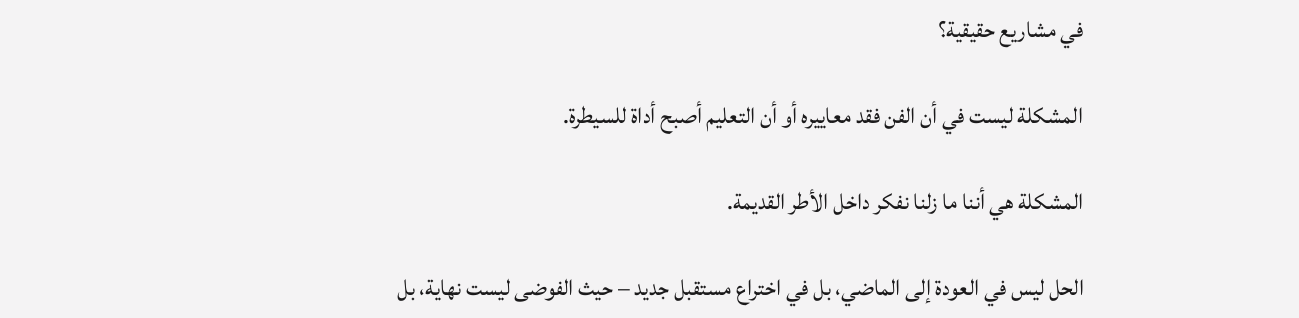في مشاريع حقيقية؟

المشكلة ليست في أن الفن فقد معاييره أو أن التعليم أصبح أداة للسيطرة.

المشكلة هي أننا ما زلنا نفكر داخل الأطر القديمة.

الحل ليس في العودة إلى الماضي، بل في اختراع مستقبل جديد – حيث الفوضى ليست نهاية، بل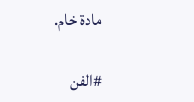مادة خام.

#الفن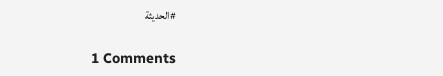#الحديثة

1 Comments